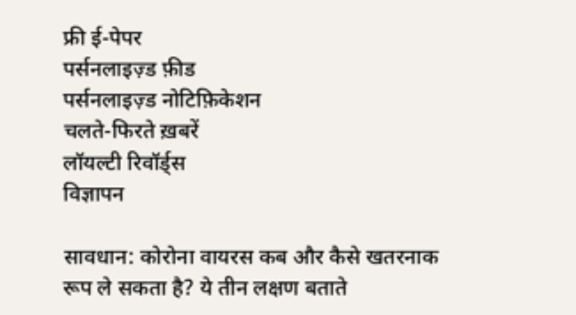फ्री ई-पेपर
पर्सनलाइज़्ड फ़ीड
पर्सनलाइज़्ड नोटिफ़िकेशन
चलते-फिरते ख़बरें
लॉयल्टी रिवॉर्ड्स
विज्ञापन

सावधान: कोरोना वायरस कब और कैसे खतरनाक रूप ले सकता है? ये तीन लक्षण बताते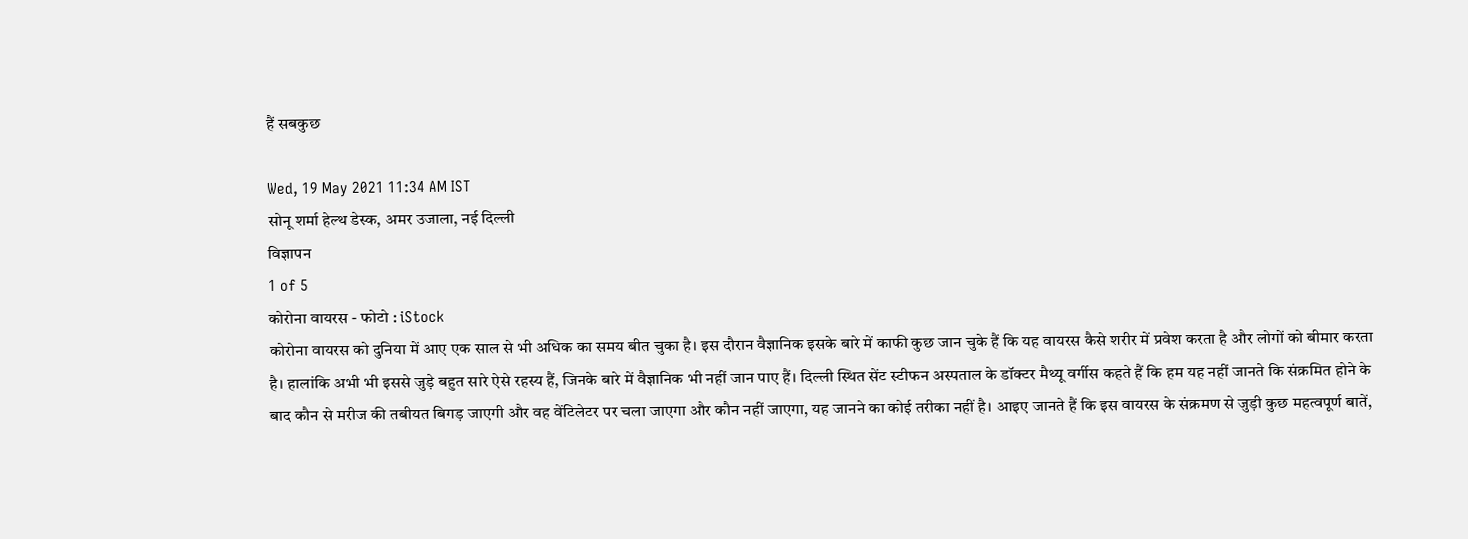हैं सबकुछ

Wed, 19 May 2021 11:34 AM IST
सोनू शर्मा हेल्थ डेस्क, अमर उजाला, नई दिल्ली
विज्ञापन
1 of 5
कोरोना वायरस - फोटो : iStock
कोरोना वायरस को दुनिया में आए एक साल से भी अधिक का समय बीत चुका है। इस दौरान वैज्ञानिक इसके बारे में काफी कुछ जान चुके हैं कि यह वायरस कैसे शरीर में प्रवेश करता है और लोगों को बीमार करता है। हालांकि अभी भी इससे जुड़े बहुत सारे ऐसे रहस्य हैं, जिनके बारे में वैज्ञानिक भी नहीं जान पाए हैं। दिल्ली स्थित सेंट स्टीफन अस्पताल के डॉक्टर मैथ्यू वर्गीस कहते हैं कि हम यह नहीं जानते कि संक्रमित होने के बाद कौन से मरीज की तबीयत बिगड़ जाएगी और वह वेंटिलेटर पर चला जाएगा और कौन नहीं जाएगा, यह जानने का कोई तरीका नहीं है। आइए जानते हैं कि इस वायरस के संक्रमण से जुड़ी कुछ महत्वपूर्ण बातें,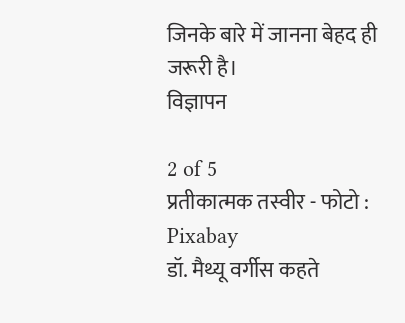जिनके बारे में जानना बेहद ही जरूरी है।
विज्ञापन

2 of 5
प्रतीकात्मक तस्वीर - फोटो : Pixabay
डॉ. मैथ्यू वर्गीस कहते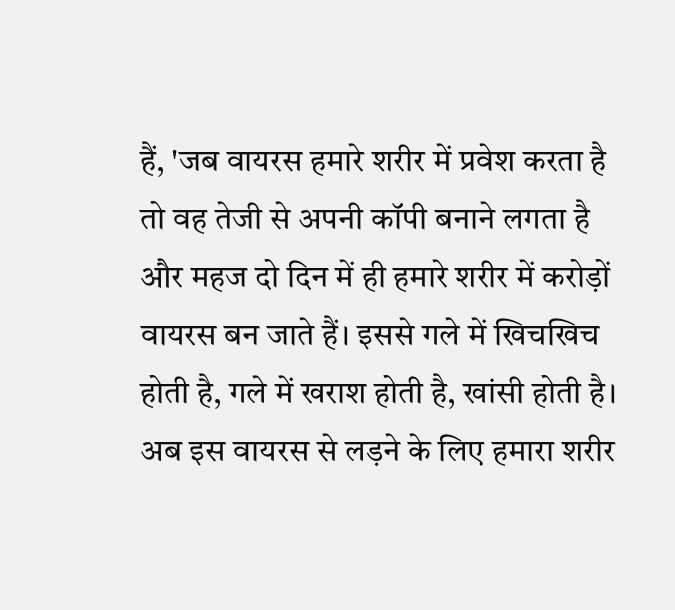हैं, 'जब वायरस हमारे शरीर में प्रवेश करता है तो वह तेजी से अपनी कॉपी बनाने लगता है और महज दो दिन में ही हमारे शरीर में करोड़ों वायरस बन जाते हैं। इससे गले में खिचखिच होती है, गले में खराश होती है, खांसी होती है। अब इस वायरस से लड़ने के लिए हमारा शरीर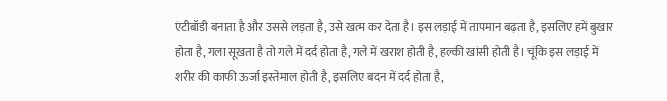एंटीबॉडी बनाता है और उससे लड़ता है, उसे खत्म कर देता है। इस लड़ाई में तापमान बढ़ता है, इसलिए हमें बुखार होता है, गला सूखता है तो गले में दर्द होता है, गले में खराश होती है, हल्की खांसी होती है। चूंकि इस लड़ाई में शरीर की काफी ऊर्जा इस्तेमाल होती है, इसलिए बदन में दर्द होता है,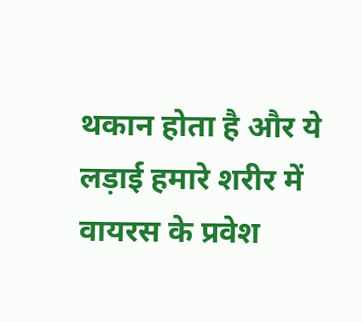थकान होता है और ये लड़ाई हमारे शरीर में वायरस के प्रवेश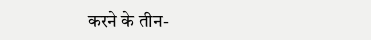करने के तीन-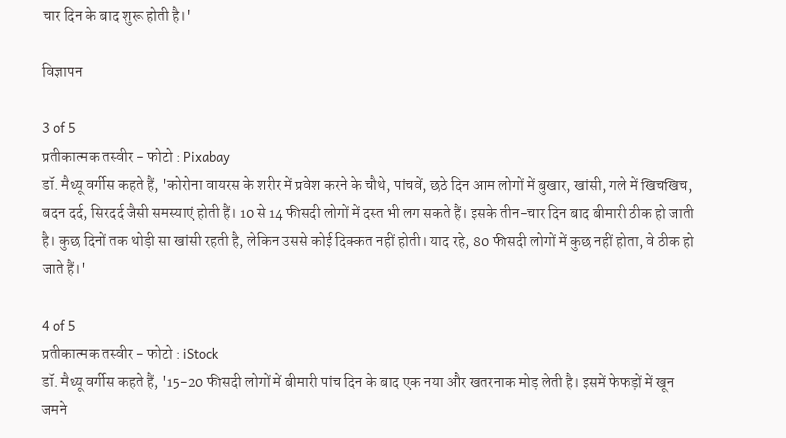चार दिन के बाद शुरू होती है।'

विज्ञापन

3 of 5
प्रतीकात्मक तस्वीर - फोटो : Pixabay
डॉ. मैथ्यू वर्गीस कहते हैं, 'कोरोना वायरस के शरीर में प्रवेश करने के चौथे, पांचवें, छठे दिन आम लोगों में बुखार, खांसी, गले में खिचखिच, बदन दर्द, सिरदर्द जैसी समस्याएं होती हैं। 10 से 14 फीसदी लोगों में दस्त भी लग सकते हैं। इसके तीन-चार दिन बाद बीमारी ठीक हो जाती है। कुछ दिनों तक थोड़ी सा खांसी रहती है, लेकिन उससे कोई दिक्कत नहीं होती। याद रहे, 80 फीसदी लोगों में कुछ नहीं होता, वे ठीक हो जाते हैं।'

4 of 5
प्रतीकात्मक तस्वीर - फोटो : iStock
डॉ. मैथ्यू वर्गीस कहते हैं, '15-20 फीसदी लोगों में बीमारी पांच दिन के बाद एक नया और खतरनाक मोड़ लेती है। इसमें फेफड़ों में खून जमने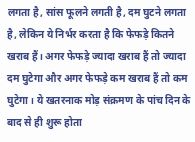लगता है, सांस फूलने लगती है, दम घुटने लगता है, लेकिन ये निर्भर करता है कि फेफड़े कितने खराब हैं। अगर फेफड़े ज्यादा खराब हैं तो ज्यादा दम घुटेगा और अगर फेफड़े कम खराब हैं तो कम घुटेगा। ये खतरनाक मोड़ संक्रमण के पांच दिन के बाद से ही शुरू होता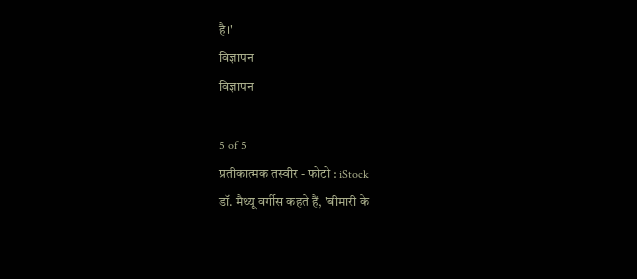है।'
विज्ञापन
विज्ञापन

5 of 5
प्रतीकात्मक तस्वीर - फोटो : iStock
डॉ. मैथ्यू वर्गीस कहते हैं, 'बीमारी के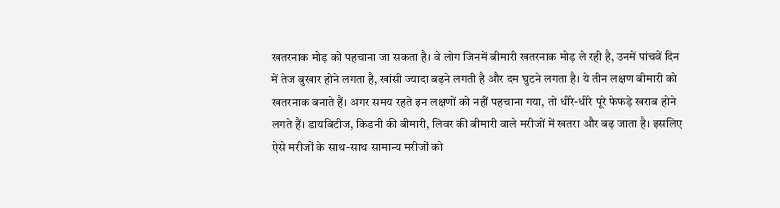खतरनाक मोड़ को पहचाना जा सकता है। वे लोग जिनमें बीमारी खतरनाक मोड़ ले रही है, उनमें पांचवें दिन में तेज बुखार होने लगता है, खांसी ज्यादा बढ़ने लगती है और दम घुटने लगता है। ये तीन लक्षण बीमारी को खतरनाक बनाते हैं। अगर समय रहते इन लक्षणों को नहीं पहचाना गया, तो धीरे-धीरे पूरे फेफड़े खराब होने लगते हैं। डायबिटीज, किडनी की बीमारी, लिवर की बीमारी वाले मरीजों में खतरा और बढ़ जाता है। इसलिए ऐसे मरीजों के साथ-साथ सामान्य मरीजों को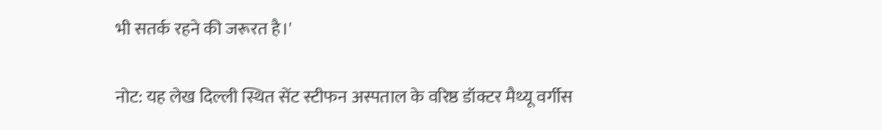भी सतर्क रहने की जरूरत है।'

नोट: यह लेख दिल्ली स्थित सेंट स्टीफन अस्पताल के वरिष्ठ डॉक्टर मैथ्यू वर्गीस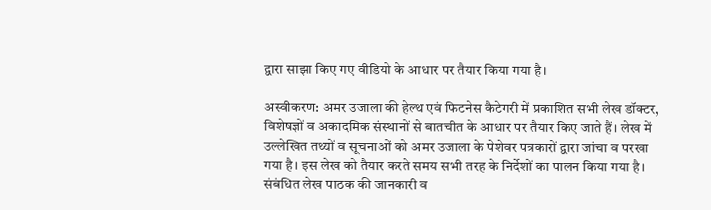द्वारा साझा किए गए वीडियो के आधार पर तैयार किया गया है।

अस्वीकरण: अमर उजाला की हेल्थ एवं फिटनेस कैटेगरी में प्रकाशित सभी लेख डॉक्टर, विशेषज्ञों व अकादमिक संस्थानों से बातचीत के आधार पर तैयार किए जाते हैं। लेख में उल्लेखित तथ्यों व सूचनाओं को अमर उजाला के पेशेवर पत्रकारों द्वारा जांचा व परखा गया है। इस लेख को तैयार करते समय सभी तरह के निर्देशों का पालन किया गया है। संबंधित लेख पाठक की जानकारी व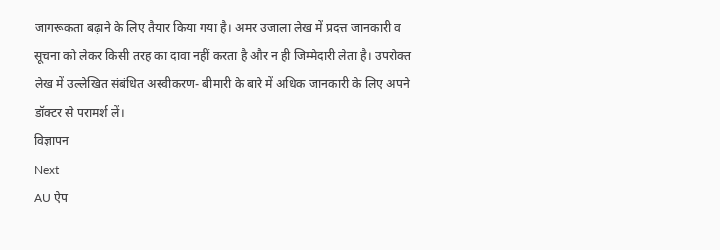जागरूकता बढ़ाने के लिए तैयार किया गया है। अमर उजाला लेख में प्रदत्त जानकारी व सूचना को लेकर किसी तरह का दावा नहीं करता है और न ही जिम्मेदारी लेता है। उपरोक्त लेख में उल्लेखित संबंधित अस्वीकरण- बीमारी के बारे में अधिक जानकारी के लिए अपने डॉक्टर से परामर्श लें।
विज्ञापन
Next
AU ऐप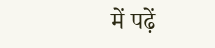में पढ़ें